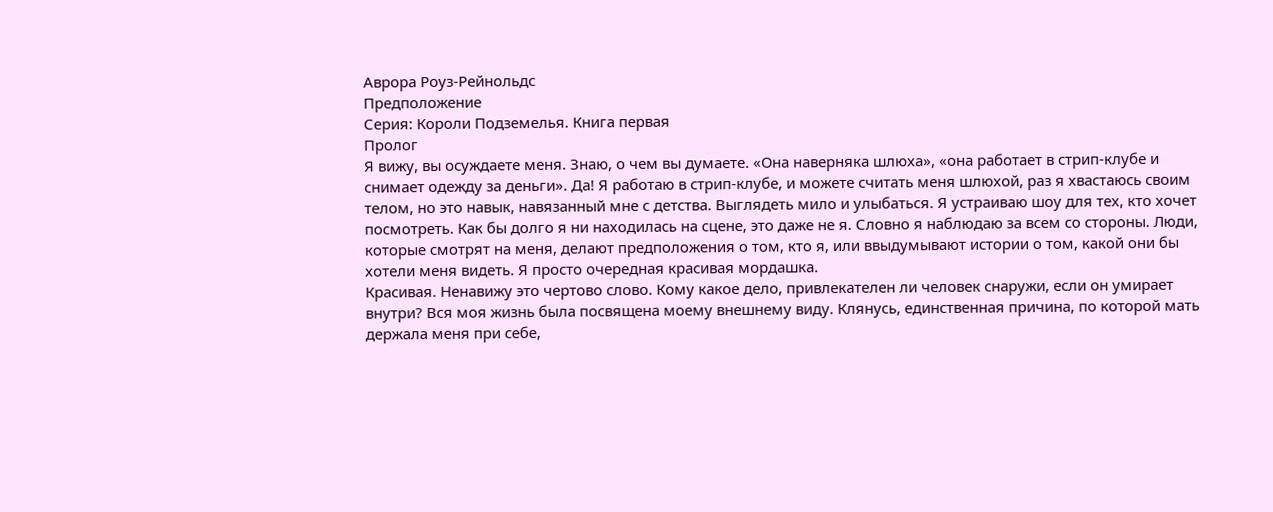Аврора Роуз-Рейнольдс
Предположение
Серия: Короли Подземелья. Книга первая
Пролог
Я вижу, вы осуждаете меня. Знаю, о чем вы думаете. «Она наверняка шлюха», «она работает в стрип-клубе и снимает одежду за деньги». Да! Я работаю в стрип-клубе, и можете считать меня шлюхой, раз я хвастаюсь своим телом, но это навык, навязанный мне с детства. Выглядеть мило и улыбаться. Я устраиваю шоу для тех, кто хочет посмотреть. Как бы долго я ни находилась на сцене, это даже не я. Словно я наблюдаю за всем со стороны. Люди, которые смотрят на меня, делают предположения о том, кто я, или ввыдумывают истории о том, какой они бы хотели меня видеть. Я просто очередная красивая мордашка.
Красивая. Ненавижу это чертово слово. Кому какое дело, привлекателен ли человек снаружи, если он умирает внутри? Вся моя жизнь была посвящена моему внешнему виду. Клянусь, единственная причина, по которой мать держала меня при себе,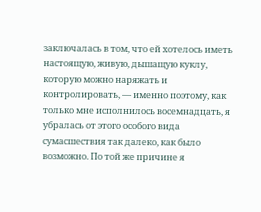заключалась в том, что ей хотелось иметь настоящую, живую, дышащую куклу, которую можно наряжать и контролировать, — именно поэтому, как только мне исполнилось восемнадцать, я убралась от этого особого вида сумасшествия так далеко, как было возможно. По той же причине я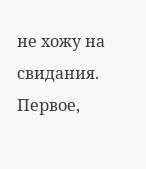не хожу на свидания. Первое,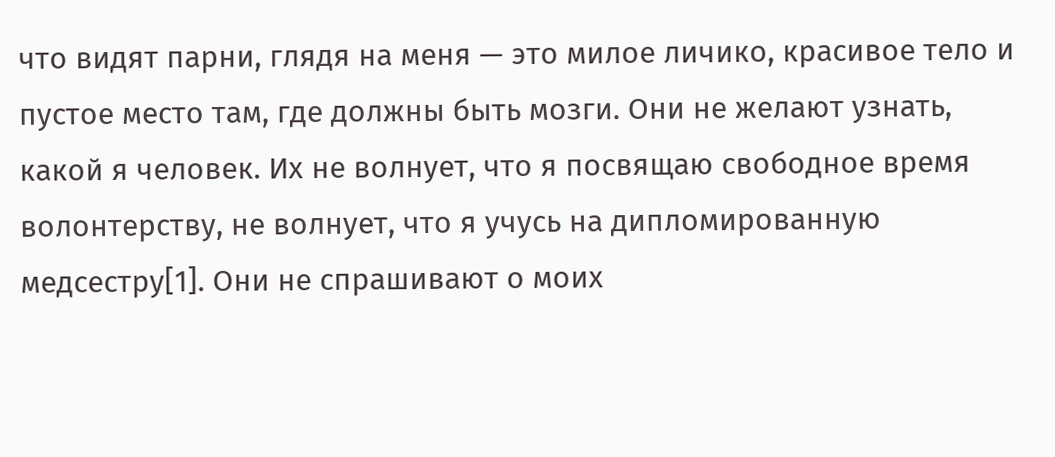что видят парни, глядя на меня — это милое личико, красивое тело и пустое место там, где должны быть мозги. Они не желают узнать, какой я человек. Их не волнует, что я посвящаю свободное время волонтерству, не волнует, что я учусь на дипломированную медсестру[1]. Они не спрашивают о моих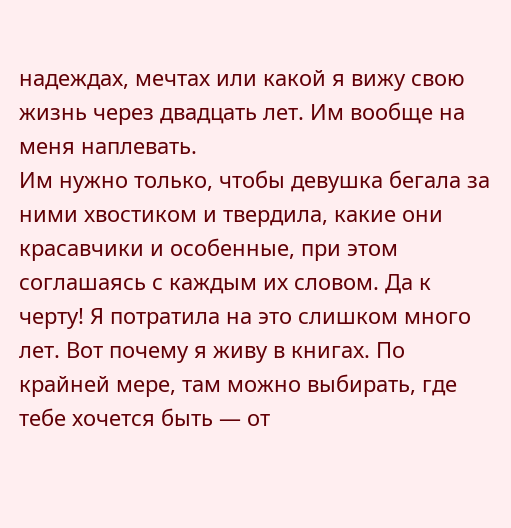надеждах, мечтах или какой я вижу свою жизнь через двадцать лет. Им вообще на меня наплевать.
Им нужно только, чтобы девушка бегала за ними хвостиком и твердила, какие они красавчики и особенные, при этом соглашаясь с каждым их словом. Да к черту! Я потратила на это слишком много лет. Вот почему я живу в книгах. По крайней мере, там можно выбирать, где тебе хочется быть — от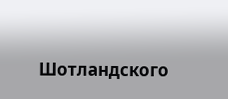Шотландского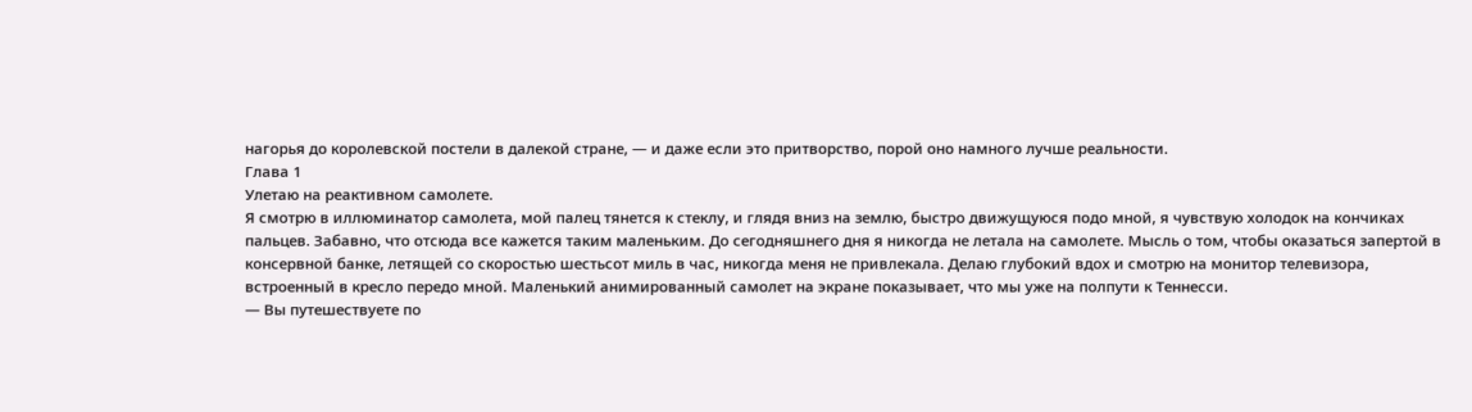нагорья до королевской постели в далекой стране, — и даже если это притворство, порой оно намного лучше реальности.
Глава 1
Улетаю на реактивном самолете.
Я смотрю в иллюминатор самолета, мой палец тянется к стеклу, и глядя вниз на землю, быстро движущуюся подо мной, я чувствую холодок на кончиках пальцев. Забавно, что отсюда все кажется таким маленьким. До сегодняшнего дня я никогда не летала на самолете. Мысль о том, чтобы оказаться запертой в консервной банке, летящей со скоростью шестьсот миль в час, никогда меня не привлекала. Делаю глубокий вдох и смотрю на монитор телевизора, встроенный в кресло передо мной. Маленький анимированный самолет на экране показывает, что мы уже на полпути к Теннесси.
— Вы путешествуете по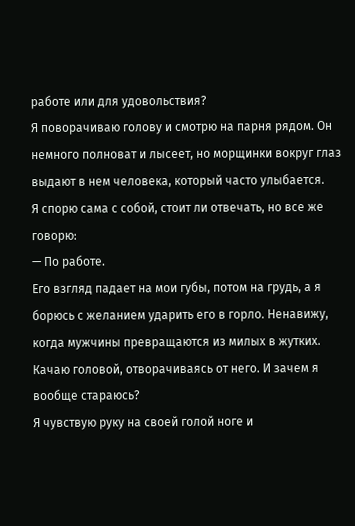работе или для удовольствия?
Я поворачиваю голову и смотрю на парня рядом. Он немного полноват и лысеет, но морщинки вокруг глаз выдают в нем человека, который часто улыбается.
Я спорю сама с собой, стоит ли отвечать, но все же говорю:
— По работе.
Его взгляд падает на мои губы, потом на грудь, а я борюсь с желанием ударить его в горло. Ненавижу, когда мужчины превращаются из милых в жутких. Качаю головой, отворачиваясь от него. И зачем я вообще стараюсь?
Я чувствую руку на своей голой ноге и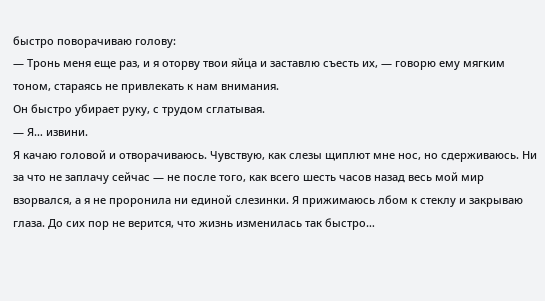быстро поворачиваю голову:
— Тронь меня еще раз, и я оторву твои яйца и заставлю съесть их, — говорю ему мягким тоном, стараясь не привлекать к нам внимания.
Он быстро убирает руку, с трудом сглатывая.
— Я… извини.
Я качаю головой и отворачиваюсь. Чувствую, как слезы щиплют мне нос, но сдерживаюсь. Ни за что не заплачу сейчас — не после того, как всего шесть часов назад весь мой мир взорвался, а я не проронила ни единой слезинки. Я прижимаюсь лбом к стеклу и закрываю глаза. До сих пор не верится, что жизнь изменилась так быстро…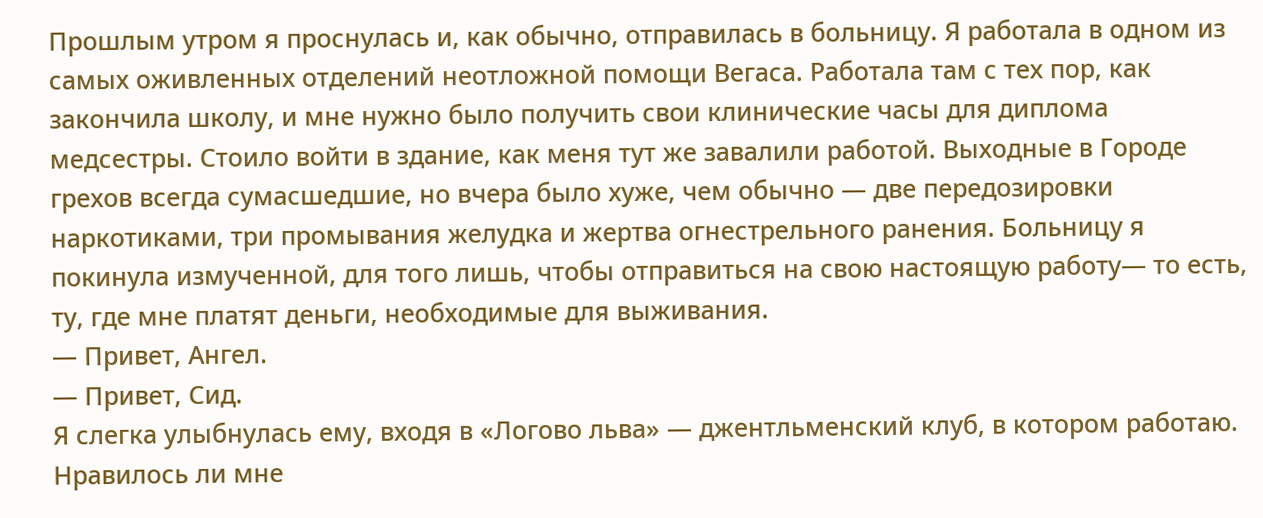Прошлым утром я проснулась и, как обычно, отправилась в больницу. Я работала в одном из самых оживленных отделений неотложной помощи Вегаса. Работала там с тех пор, как закончила школу, и мне нужно было получить свои клинические часы для диплома медсестры. Стоило войти в здание, как меня тут же завалили работой. Выходные в Городе грехов всегда сумасшедшие, но вчера было хуже, чем обычно — две передозировки наркотиками, три промывания желудка и жертва огнестрельного ранения. Больницу я покинула измученной, для того лишь, чтобы отправиться на свою настоящую работу— то есть, ту, где мне платят деньги, необходимые для выживания.
— Привет, Ангел.
— Привет, Сид.
Я слегка улыбнулась ему, входя в «Логово льва» — джентльменский клуб, в котором работаю.
Нравилось ли мне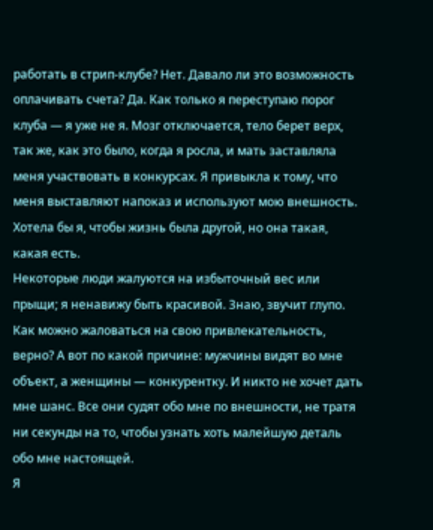работать в стрип-клубе? Нет. Давало ли это возможность оплачивать счета? Да. Как только я переступаю порог клуба — я уже не я. Мозг отключается, тело берет верх, так же, как это было, когда я росла, и мать заставляла меня участвовать в конкурсах. Я привыкла к тому, что меня выставляют напоказ и используют мою внешность. Хотела бы я, чтобы жизнь была другой, но она такая, какая есть.
Некоторые люди жалуются на избыточный вес или прыщи; я ненавижу быть красивой. Знаю, звучит глупо. Как можно жаловаться на свою привлекательность, верно? А вот по какой причине: мужчины видят во мне объект, а женщины — конкурентку. И никто не хочет дать мне шанс. Все они судят обо мне по внешности, не тратя ни секунды на то, чтобы узнать хоть малейшую деталь обо мне настоящей.
Я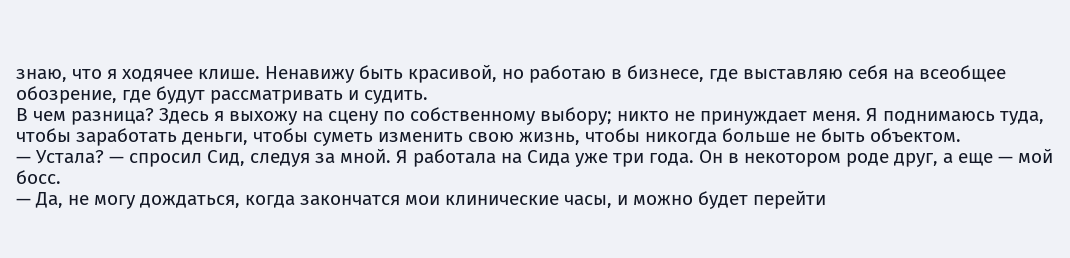знаю, что я ходячее клише. Ненавижу быть красивой, но работаю в бизнесе, где выставляю себя на всеобщее обозрение, где будут рассматривать и судить.
В чем разница? Здесь я выхожу на сцену по собственному выбору; никто не принуждает меня. Я поднимаюсь туда, чтобы заработать деньги, чтобы суметь изменить свою жизнь, чтобы никогда больше не быть объектом.
— Устала? — спросил Сид, следуя за мной. Я работала на Сида уже три года. Он в некотором роде друг, а еще — мой босс.
— Да, не могу дождаться, когда закончатся мои клинические часы, и можно будет перейти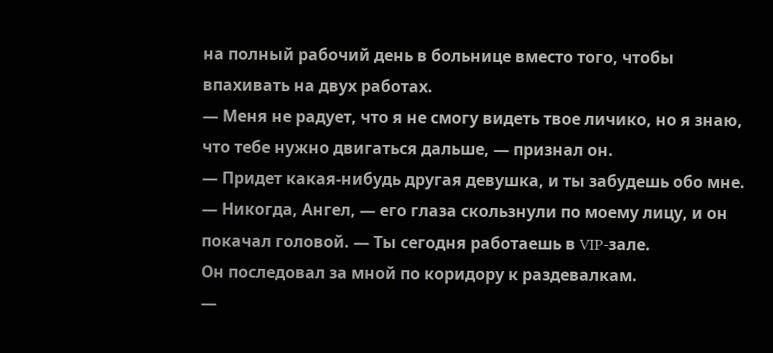на полный рабочий день в больнице вместо того, чтобы впахивать на двух работах.
— Меня не радует, что я не смогу видеть твое личико, но я знаю, что тебе нужно двигаться дальше, — признал он.
— Придет какая-нибудь другая девушка, и ты забудешь обо мне.
— Никогда, Ангел, — его глаза скользнули по моему лицу, и он покачал головой. — Ты сегодня работаешь в VIP-зале.
Он последовал за мной по коридору к раздевалкам.
—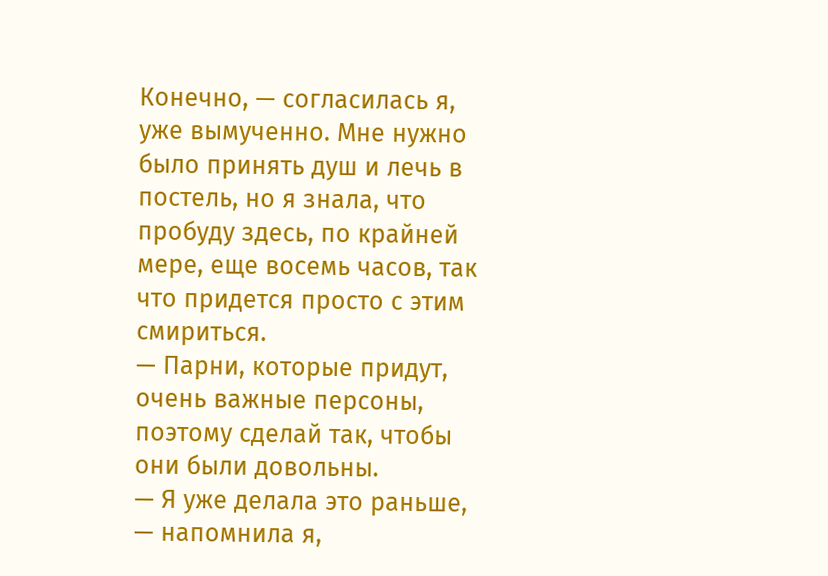Конечно, — согласилась я, уже вымученно. Мне нужно было принять душ и лечь в постель, но я знала, что пробуду здесь, по крайней мере, еще восемь часов, так что придется просто с этим смириться.
— Парни, которые придут, очень важные персоны, поэтому сделай так, чтобы они были довольны.
— Я уже делала это раньше, — напомнила я,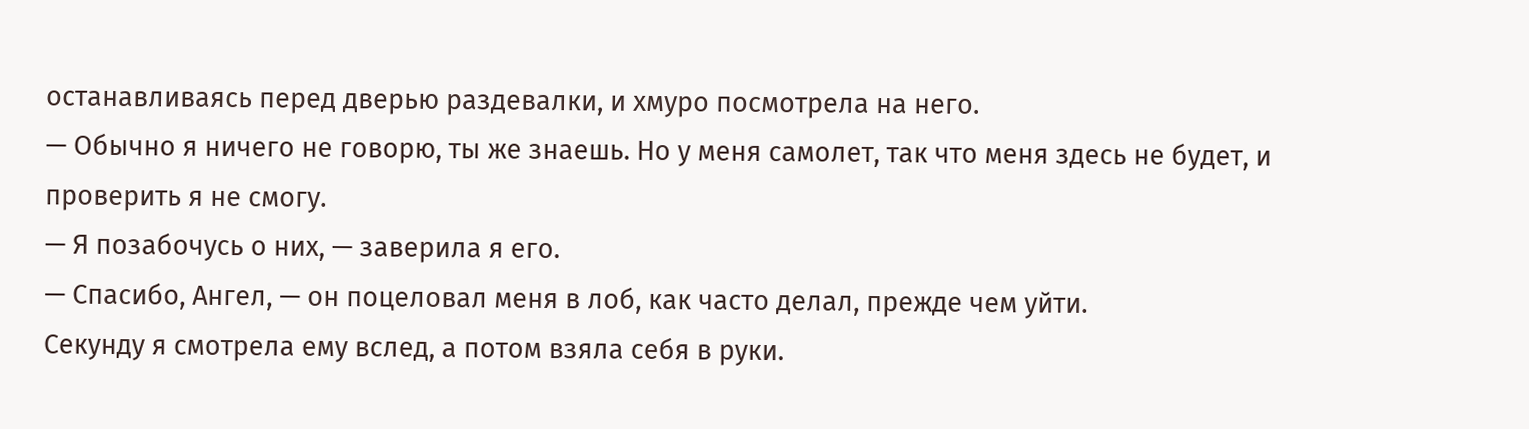останавливаясь перед дверью раздевалки, и хмуро посмотрела на него.
— Обычно я ничего не говорю, ты же знаешь. Но у меня самолет, так что меня здесь не будет, и проверить я не смогу.
— Я позабочусь о них, — заверила я его.
— Спасибо, Ангел, — он поцеловал меня в лоб, как часто делал, прежде чем уйти.
Секунду я смотрела ему вслед, а потом взяла себя в руки.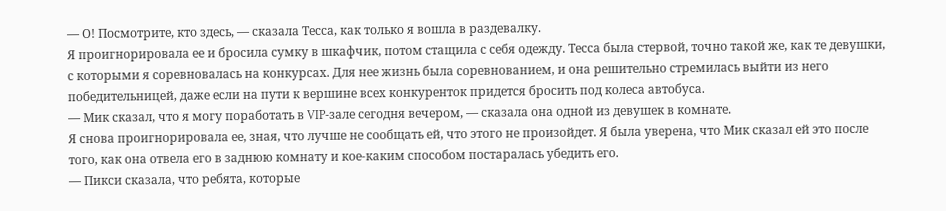— О! Посмотрите, кто здесь, — сказала Тесса, как только я вошла в раздевалку.
Я проигнорировала ее и бросила сумку в шкафчик, потом стащила с себя одежду. Тесса была стервой, точно такой же, как те девушки, с которыми я соревновалась на конкурсах. Для нее жизнь была соревнованием, и она решительно стремилась выйти из него победительницей, даже если на пути к вершине всех конкуренток придется бросить под колеса автобуса.
— Мик сказал, что я могу поработать в VIP-зале сегодня вечером, — сказала она одной из девушек в комнате.
Я снова проигнорировала ее, зная, что лучше не сообщать ей, что этого не произойдет. Я была уверена, что Мик сказал ей это после того, как она отвела его в заднюю комнату и кое-каким способом постаралась убедить его.
— Пикси сказала, что ребята, которые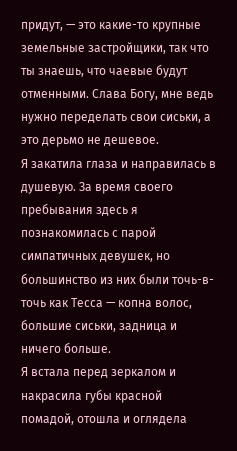придут, — это какие-то крупные земельные застройщики, так что ты знаешь, что чаевые будут отменными. Слава Богу, мне ведь нужно переделать свои сиськи, а это дерьмо не дешевое.
Я закатила глаза и направилась в душевую. За время своего пребывания здесь я познакомилась с парой симпатичных девушек, но большинство из них были точь-в-точь как Тесса — копна волос, большие сиськи, задница и ничего больше.
Я встала перед зеркалом и накрасила губы красной помадой, отошла и оглядела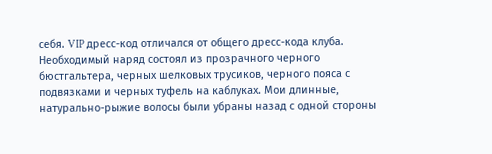себя. VIP дресс-код отличался от общего дресс-кода клуба. Необходимый наряд состоял из прозрачного черного бюстгальтера, черных шелковых трусиков, черного пояса с подвязками и черных туфель на каблуках. Мои длинные, натурально-рыжие волосы были убраны назад с одной стороны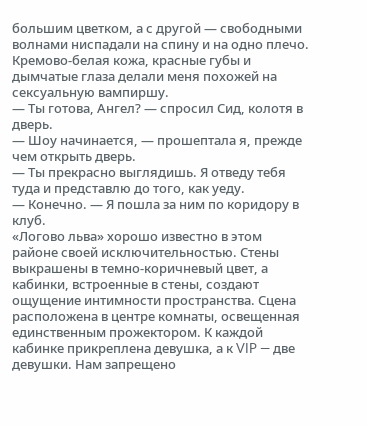большим цветком, а с другой — свободными волнами ниспадали на спину и на одно плечо. Кремово-белая кожа, красные губы и дымчатые глаза делали меня похожей на сексуальную вампиршу.
— Ты готова, Ангел? — спросил Сид, колотя в дверь.
— Шоу начинается, — прошептала я, прежде чем открыть дверь.
— Ты прекрасно выглядишь. Я отведу тебя туда и представлю до того, как уеду.
— Конечно. — Я пошла за ним по коридору в клуб.
«Логово льва» хорошо известно в этом районе своей исключительностью. Стены выкрашены в темно-коричневый цвет, а кабинки, встроенные в стены, создают ощущение интимности пространства. Сцена расположена в центре комнаты, освещенная единственным прожектором. К каждой кабинке прикреплена девушка, а к VIP — две девушки. Нам запрещено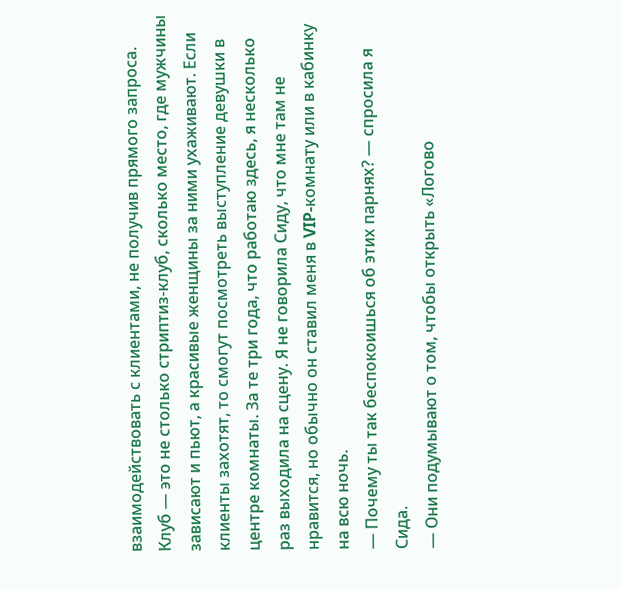взаимодействовать с клиентами, не получив прямого запроса.
Клуб — это не столько стриптиз-клуб, сколько место, где мужчины зависают и пьют, а красивые женщины за ними ухаживают. Если клиенты захотят, то смогут посмотреть выступление девушки в центре комнаты. За те три года, что работаю здесь, я несколько раз выходила на сцену. Я не говорила Сиду, что мне там не нравится, но обычно он ставил меня в VIP-комнату или в кабинку на всю ночь.
— Почему ты так беспокоишься об этих парнях? — спросила я Сида.
— Они подумывают о том, чтобы открыть «Логово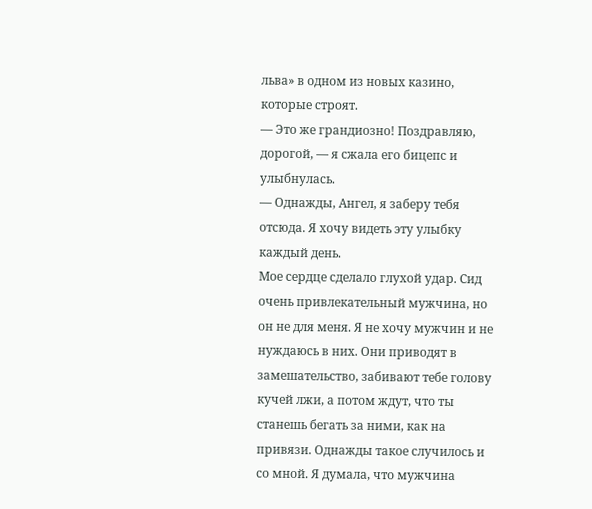льва» в одном из новых казино, которые строят.
— Это же грандиозно! Поздравляю, дорогой, — я сжала его бицепс и улыбнулась.
— Однажды, Ангел, я заберу тебя отсюда. Я хочу видеть эту улыбку каждый день.
Мое сердце сделало глухой удар. Сид очень привлекательный мужчина, но он не для меня. Я не хочу мужчин и не нуждаюсь в них. Они приводят в замешательство, забивают тебе голову кучей лжи, а потом ждут, что ты станешь бегать за ними, как на привязи. Однажды такое случилось и со мной. Я думала, что мужчина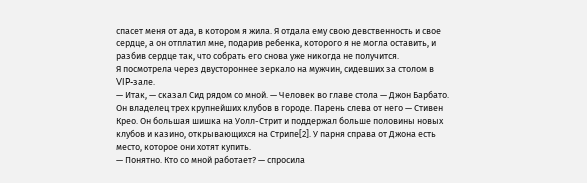спасет меня от ада, в котором я жила. Я отдала ему свою девственность и свое сердце, а он отплатил мне, подарив ребенка, которого я не могла оставить, и разбив сердце так, что собрать его снова уже никогда не получится.
Я посмотрела через двустороннее зеркало на мужчин, сидевших за столом в VIP-зале.
— Итак, — сказал Сид рядом со мной. — Человек во главе стола — Джон Барбато. Он владелец трех крупнейших клубов в городе. Парень слева от него — Стивен Крео. Он большая шишка на Уолл-Стрит и поддержал больше половины новых клубов и казино, открывающихся на Стрипе[2]. У парня справа от Джона есть место, которое они хотят купить.
— Понятно. Кто со мной работает? — спросила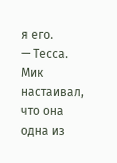я его.
— Тесса. Мик настаивал, что она одна из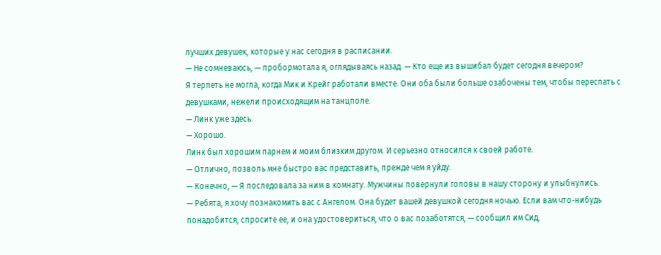лучших девушек, которые у нас сегодня в расписании.
— Не сомневаюсь, — пробормотала я, оглядываясь назад. — Кто еще из вышибал будет сегодня вечером?
Я терпеть не могла, когда Мик и Крейг работали вместе. Они оба были больше озабочены тем, чтобы переспать с девушками, нежели происходящим на танцполе.
— Линк уже здесь.
— Хорошо.
Линк был хорошим парнем и моим близким другом. И серьезно относился к своей работе.
— Отлично, позволь мне быстро вас представить, прежде чем я уйду.
— Конечно, — Я последовала за ним в комнату. Мужчины повернули головы в нашу сторону и улыбнулись.
— Ребята, я хочу познакомить вас с Ангелом. Она будет вашей девушкой сегодня ночью. Если вам что-нибудь понадобится, спросите ее, и она удостовериться, что о вас позаботятся, — сообщил им Сид,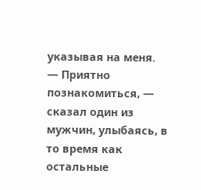указывая на меня.
— Приятно познакомиться, — сказал один из мужчин, улыбаясь, в то время как остальные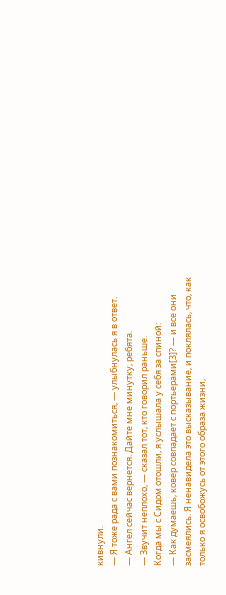кивнули.
— Я тоже рада с вами познакомиться, — улыбнулась я в ответ.
— Ангел сейчас вернется. Дайте мне минутку, ребята.
— Звучит неплохо, — сказал тот, кто говорил раньше.
Когда мы с Сидом отошли, я услышала у себя за спиной:
— Как думаешь, ковер совпадает с портьерами[3]? — и все они засмеялись. Я ненавидела это высказывание, и поклялась, что, как только я освобожусь от этого образа жизни,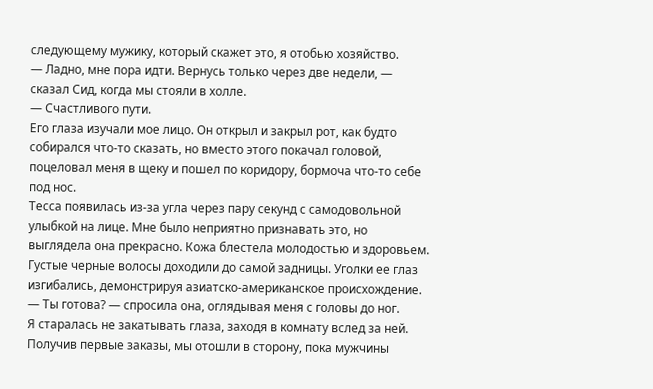следующему мужику, который скажет это, я отобью хозяйство.
— Ладно, мне пора идти. Вернусь только через две недели, — сказал Сид, когда мы стояли в холле.
— Счастливого пути.
Его глаза изучали мое лицо. Он открыл и закрыл рот, как будто собирался что-то сказать, но вместо этого покачал головой, поцеловал меня в щеку и пошел по коридору, бормоча что-то себе под нос.
Тесса появилась из-за угла через пару секунд с самодовольной улыбкой на лице. Мне было неприятно признавать это, но выглядела она прекрасно. Кожа блестела молодостью и здоровьем. Густые черные волосы доходили до самой задницы. Уголки ее глаз изгибались, демонстрируя азиатско-американское происхождение.
— Ты готова? — спросила она, оглядывая меня с головы до ног.
Я старалась не закатывать глаза, заходя в комнату вслед за ней.
Получив первые заказы, мы отошли в сторону, пока мужчины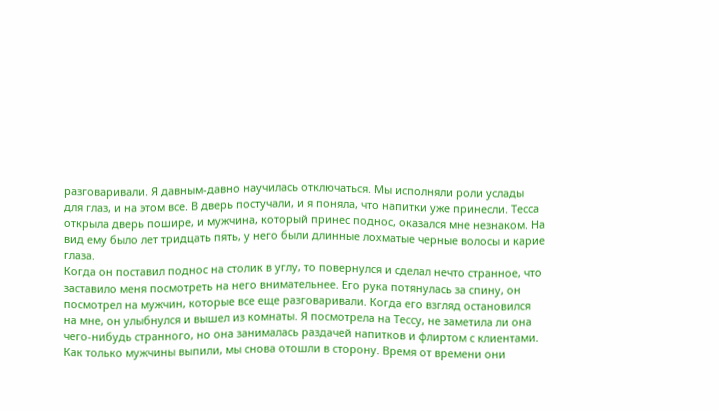разговаривали. Я давным-давно научилась отключаться. Мы исполняли роли услады для глаз, и на этом все. В дверь постучали, и я поняла, что напитки уже принесли. Тесса открыла дверь пошире, и мужчина, который принес поднос, оказался мне незнаком. На вид ему было лет тридцать пять, у него были длинные лохматые черные волосы и карие глаза.
Когда он поставил поднос на столик в углу, то повернулся и сделал нечто странное, что заставило меня посмотреть на него внимательнее. Его рука потянулась за спину, он посмотрел на мужчин, которые все еще разговаривали. Когда его взгляд остановился на мне, он улыбнулся и вышел из комнаты. Я посмотрела на Тессу, не заметила ли она чего-нибудь странного, но она занималась раздачей напитков и флиртом с клиентами.
Как только мужчины выпили, мы снова отошли в сторону. Время от времени они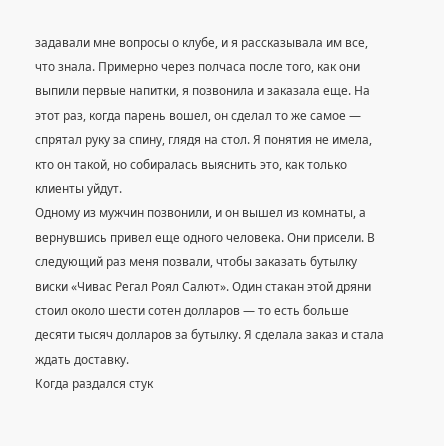задавали мне вопросы о клубе, и я рассказывала им все, что знала. Примерно через полчаса после того, как они выпили первые напитки, я позвонила и заказала еще. На этот раз, когда парень вошел, он сделал то же самое — спрятал руку за спину, глядя на стол. Я понятия не имела, кто он такой, но собиралась выяснить это, как только клиенты уйдут.
Одному из мужчин позвонили, и он вышел из комнаты, а вернувшись привел еще одного человека. Они присели. В следующий раз меня позвали, чтобы заказать бутылку виски «Чивас Регал Роял Салют». Один стакан этой дряни стоил около шести сотен долларов — то есть больше десяти тысяч долларов за бутылку. Я сделала заказ и стала ждать доставку.
Когда раздался стук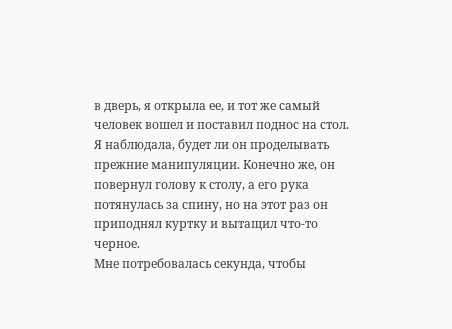в дверь, я открыла ее, и тот же самый человек вошел и поставил поднос на стол. Я наблюдала, будет ли он проделывать прежние манипуляции. Конечно же, он повернул голову к столу, а его рука потянулась за спину, но на этот раз он приподнял куртку и вытащил что-то черное.
Мне потребовалась секунда, чтобы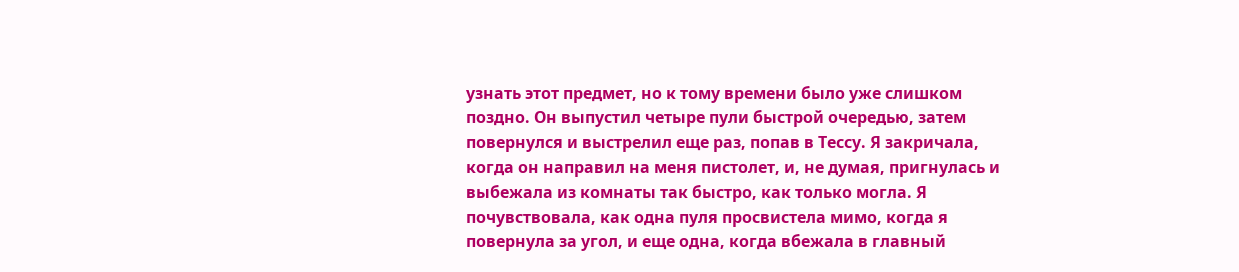узнать этот предмет, но к тому времени было уже слишком поздно. Он выпустил четыре пули быстрой очередью, затем повернулся и выстрелил еще раз, попав в Тессу. Я закричала, когда он направил на меня пистолет, и, не думая, пригнулась и выбежала из комнаты так быстро, как только могла. Я почувствовала, как одна пуля просвистела мимо, когда я повернула за угол, и еще одна, когда вбежала в главный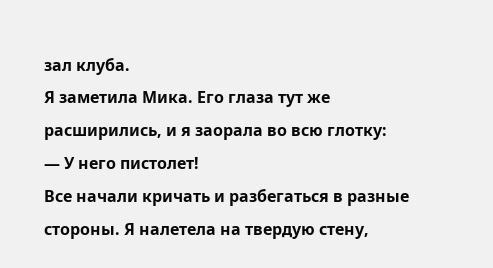зал клуба.
Я заметила Мика. Его глаза тут же расширились, и я заорала во всю глотку:
— У него пистолет!
Все начали кричать и разбегаться в разные стороны. Я налетела на твердую стену,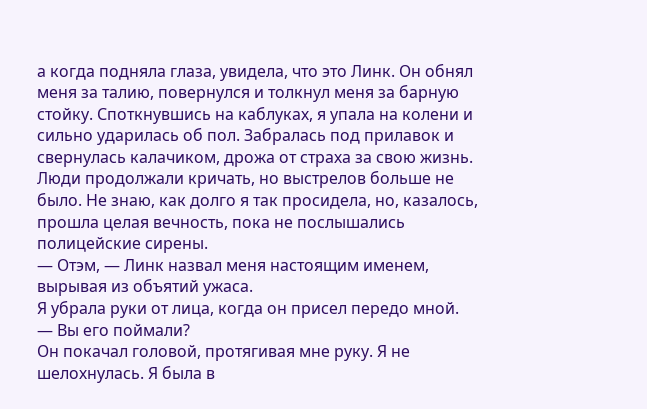а когда подняла глаза, увидела, что это Линк. Он обнял меня за талию, повернулся и толкнул меня за барную стойку. Споткнувшись на каблуках, я упала на колени и сильно ударилась об пол. Забралась под прилавок и свернулась калачиком, дрожа от страха за свою жизнь. Люди продолжали кричать, но выстрелов больше не было. Не знаю, как долго я так просидела, но, казалось, прошла целая вечность, пока не послышались полицейские сирены.
— Отэм, — Линк назвал меня настоящим именем, вырывая из объятий ужаса.
Я убрала руки от лица, когда он присел передо мной.
— Вы его поймали?
Он покачал головой, протягивая мне руку. Я не шелохнулась. Я была в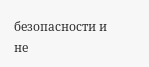безопасности и не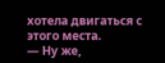хотела двигаться с этого места.
— Ну же,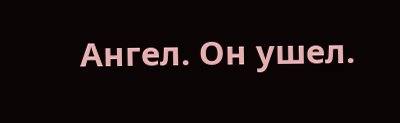Ангел. Он ушел.